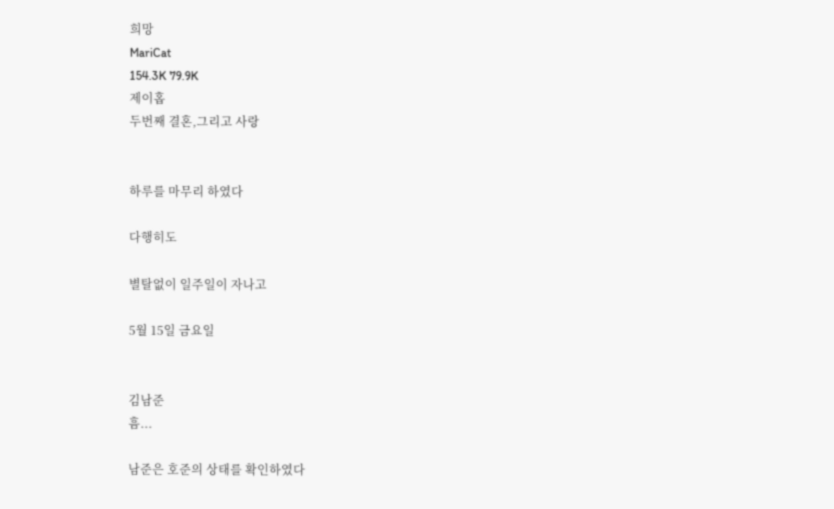희망
MariCat
154.3K 79.9K
제이홉
두번째 결혼,그리고 사랑


하루를 마무리 하였다

다행히도

별탈없이 일주일이 자나고

5월 15일 금요일


김남준
흠...

남준은 호준의 상태를 확인하였다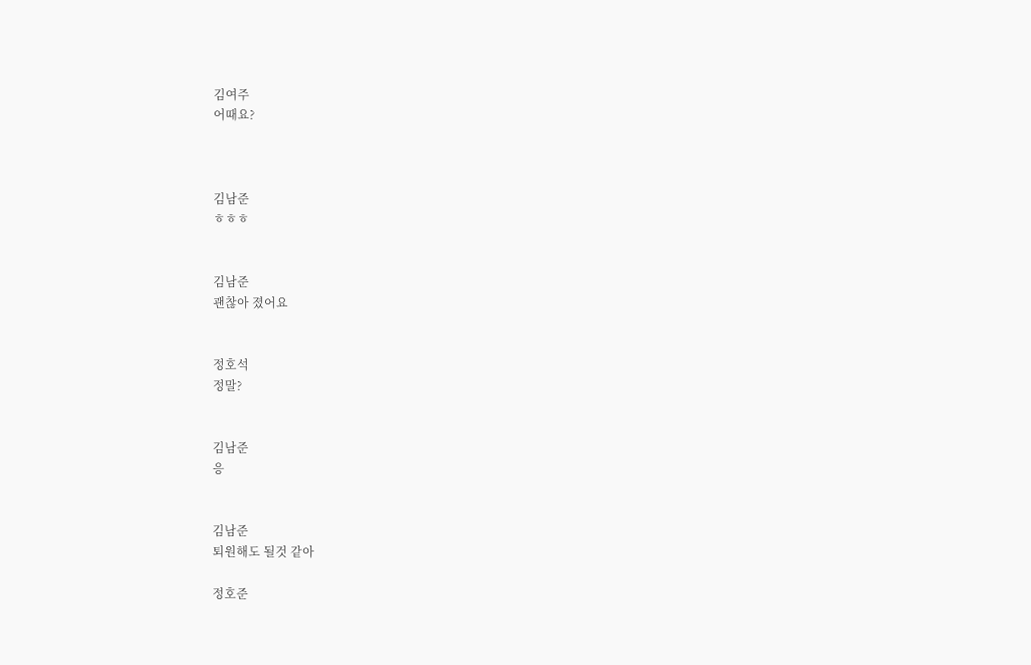김여주
어때요?



김남준
ㅎㅎㅎ


김남준
괜찮아 졌어요


정호석
정말?


김남준
응


김남준
퇴원해도 될것 같아

정호준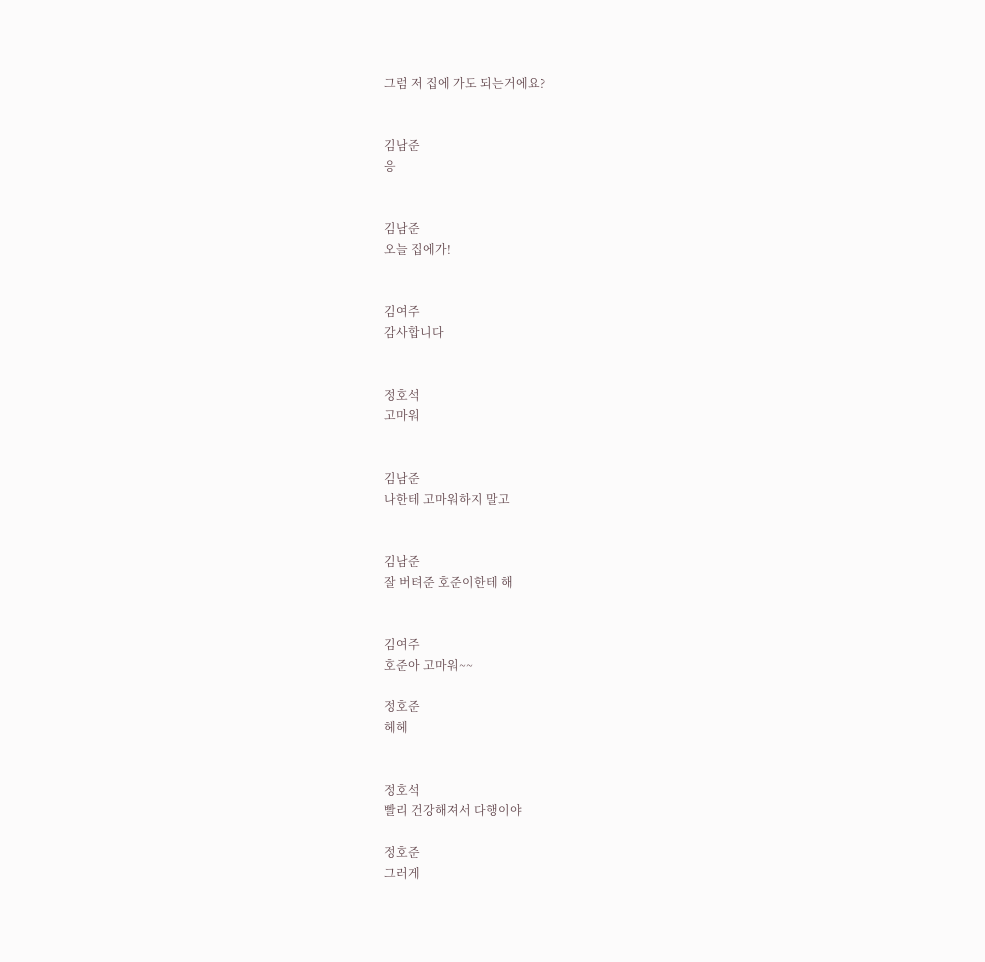그럼 저 집에 가도 되는거에요?


김남준
응


김남준
오늘 집에가!


김여주
감사합니다


정호석
고마워


김남준
나한테 고마워하지 말고


김남준
잘 버텨준 호준이한테 해


김여주
호준아 고마워~~

정호준
헤헤


정호석
빨리 건강해져서 다행이야

정호준
그러게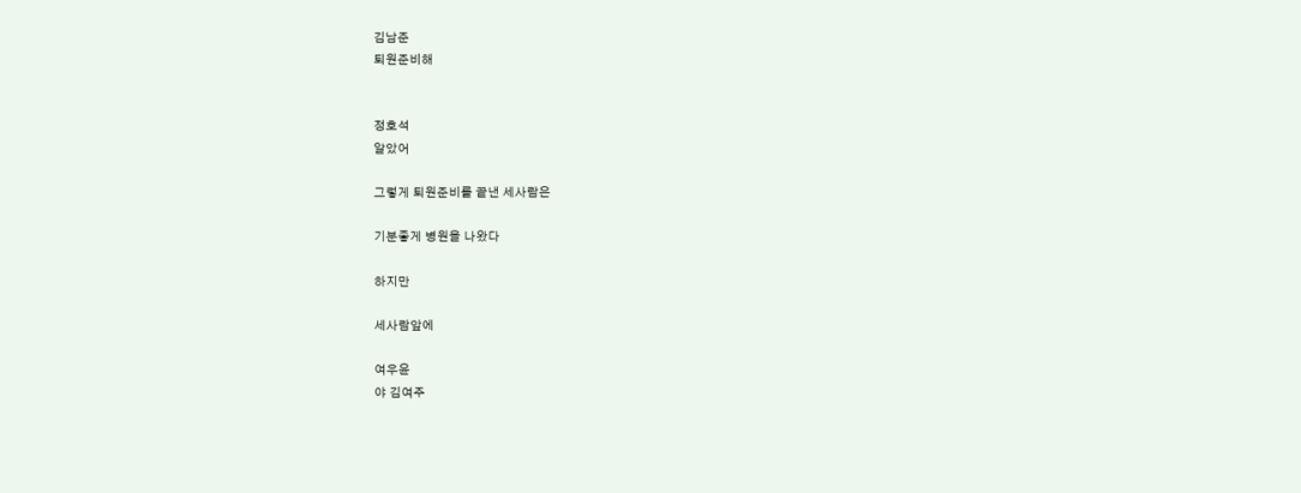김남준
퇴원준비해


정호석
알았어

그렇게 퇴원준비를 끝낸 세사람은

기분좋게 병원을 나왔다

하지만

세사람앞에

여우윤
야 김여주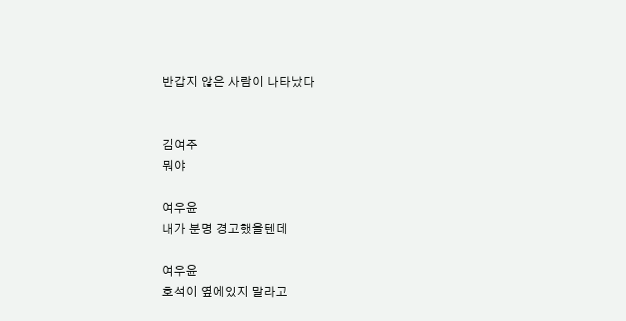반갑지 않은 사람이 나타났다


김여주
뭐야

여우윤
내가 분명 경고했을텐데

여우윤
호석이 옆에있지 말라고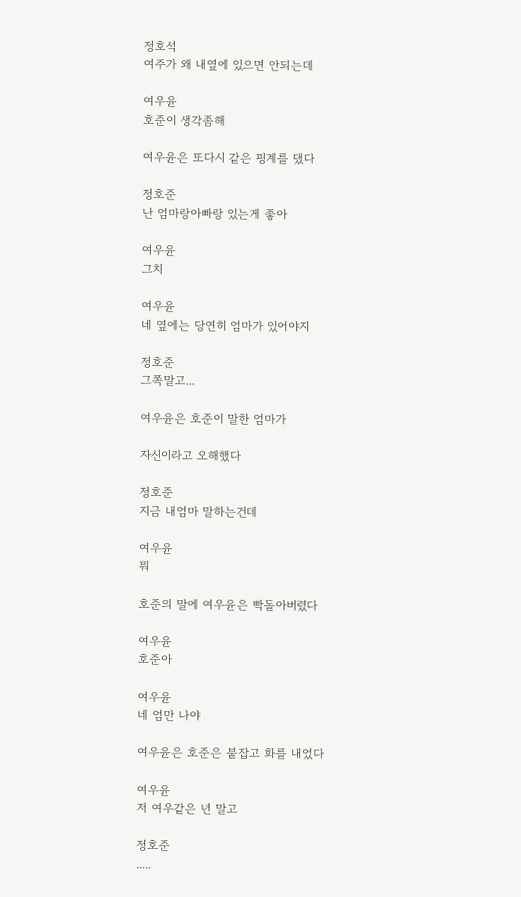정호석
여주가 왜 내옆에 있으면 안되는데

여우윤
호준이 생각좀해

여우윤은 또다시 같은 핑계를 댔다

정호준
난 엄마랑아빠랑 있는게 좋아

여우윤
그치

여우윤
네 옆에는 당연히 엄마가 있어야지

정호준
그쪽말고...

여우윤은 호준이 말한 엄마가

자신이라고 오해했다

정호준
지금 내엄마 말하는건데

여우윤
뭐

호준의 말에 여우윤은 빡돌아버렸다

여우윤
호준아

여우윤
네 엄만 나야

여우윤은 호준은 붙잡고 화를 내었다

여우윤
저 여우같은 년 말고

정호준
.....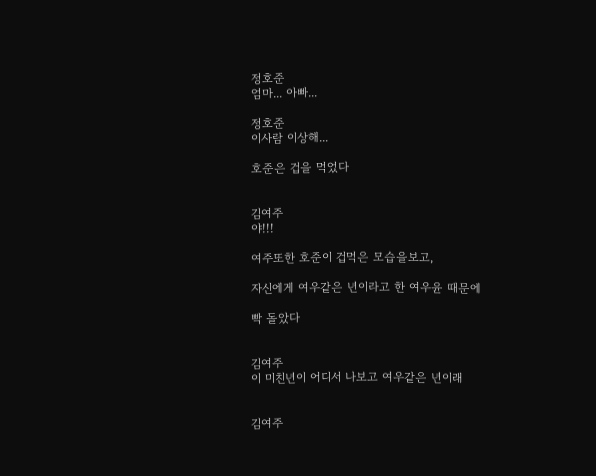정호준
엄마... 아빠...

정호준
이사람 이상해...

호준은 겁을 먹었다


김여주
야!!!

여주또한 호준이 겁먹은 모습을보고,

자신에게 여우같은 년이라고 한 여우윤 때문에

빡 돌았다


김여주
이 미친년이 어디서 나보고 여우같은 년이래


김여주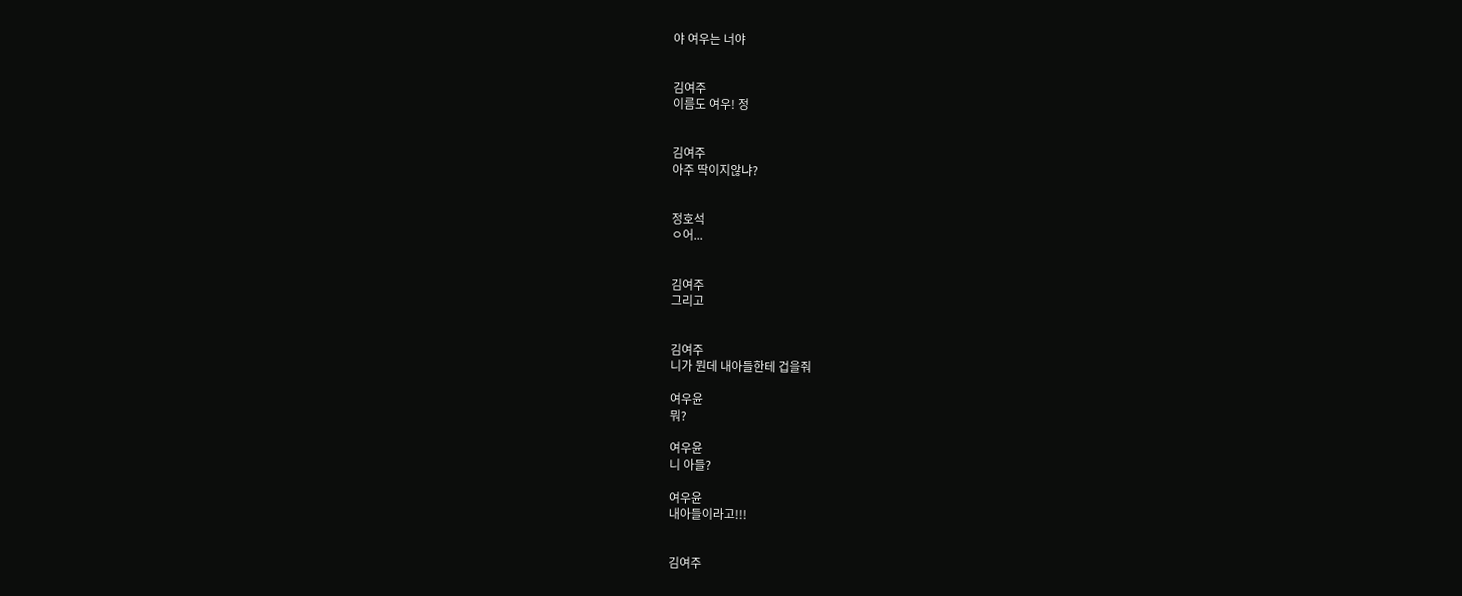야 여우는 너야


김여주
이름도 여우! 정


김여주
아주 딱이지않냐?


정호석
ㅇ어...


김여주
그리고


김여주
니가 뭔데 내아들한테 겁을줘

여우윤
뭐?

여우윤
니 아들?

여우윤
내아들이라고!!!


김여주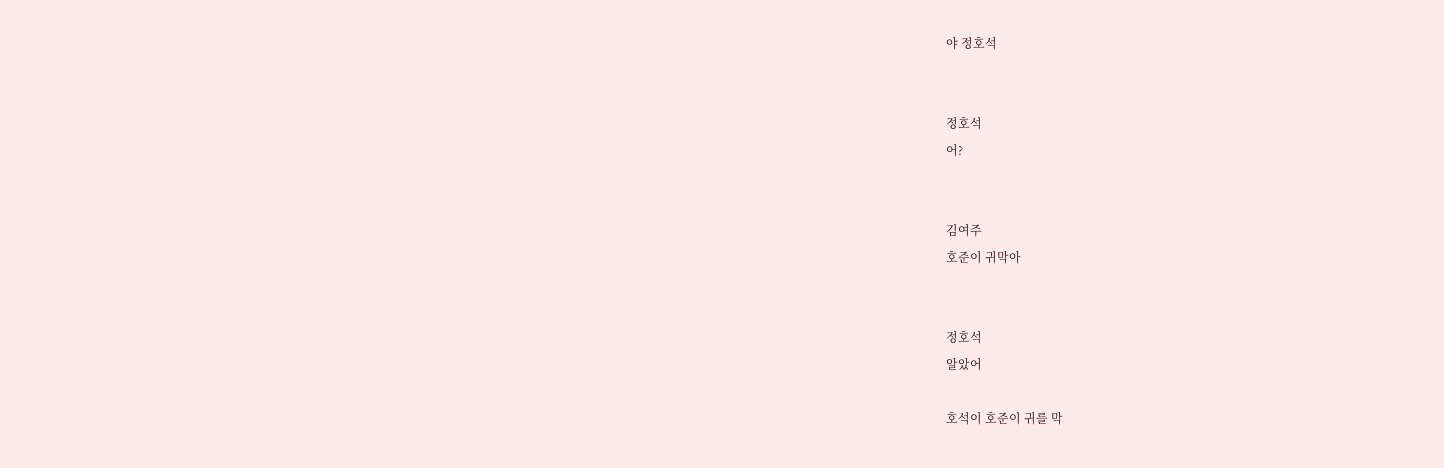야 정호석


정호석
어?


김여주
호준이 귀막아


정호석
알았어

호석이 호준이 귀를 막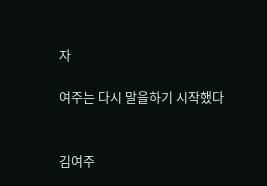자

여주는 다시 말을하기 시작했다


김여주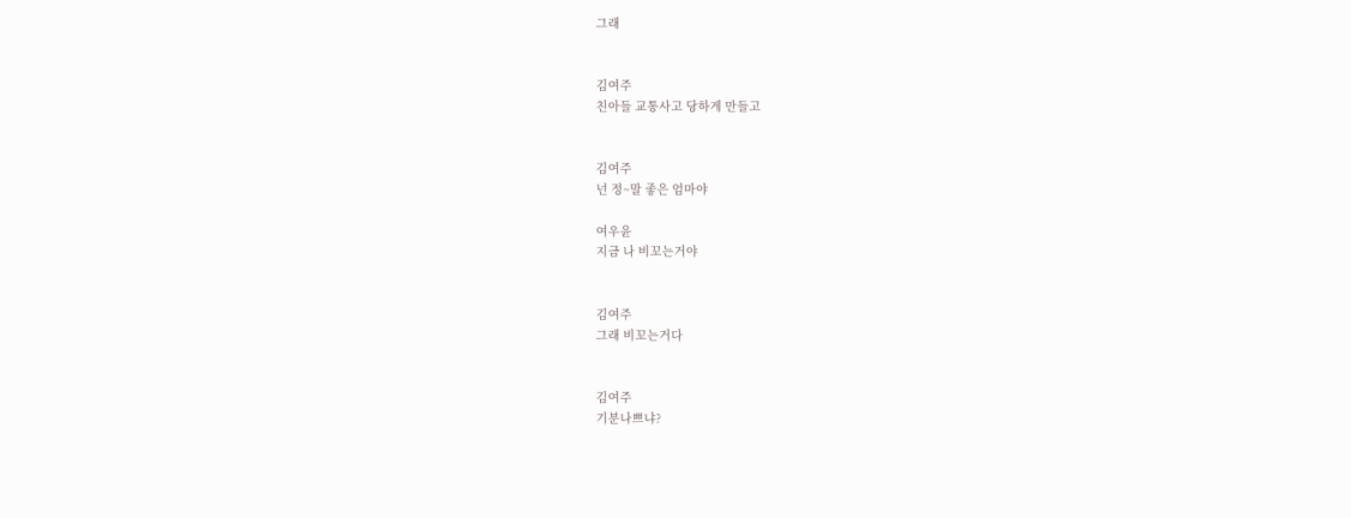그래


김여주
친아들 교통사고 당하게 만들고


김여주
넌 정~말 좋은 엄마야

여우윤
지금 나 비꼬는거야


김여주
그래 비꼬는거다


김여주
기분나쁘냐?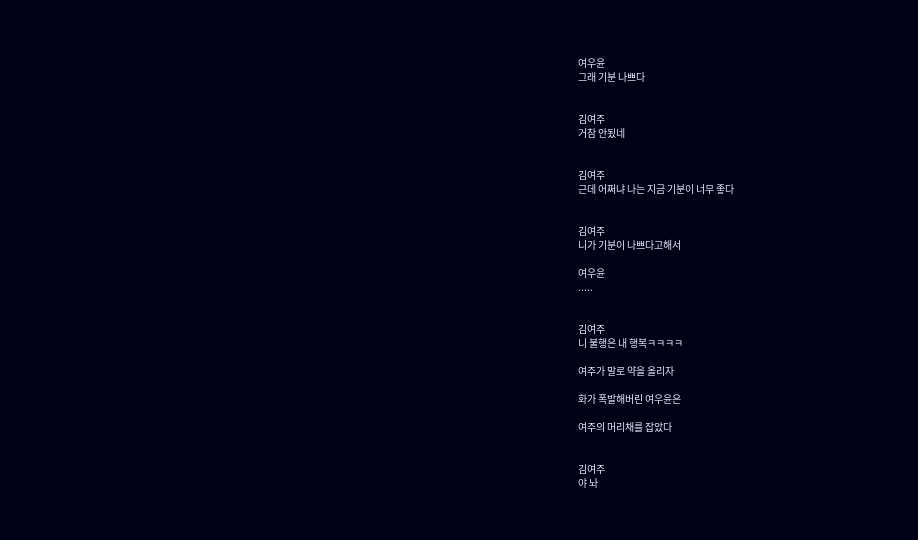여우윤
그래 기분 나쁘다


김여주
거참 안됬네


김여주
근데 어쩌냐 나는 지금 기분이 너무 좋다


김여주
니가 기분이 나쁘다고해서

여우윤
.....


김여주
니 불행은 내 행복ㅋㅋㅋㅋ

여주가 말로 약을 올리자

화가 폭발해버린 여우윤은

여주의 머리채를 잡았다


김여주
야 놔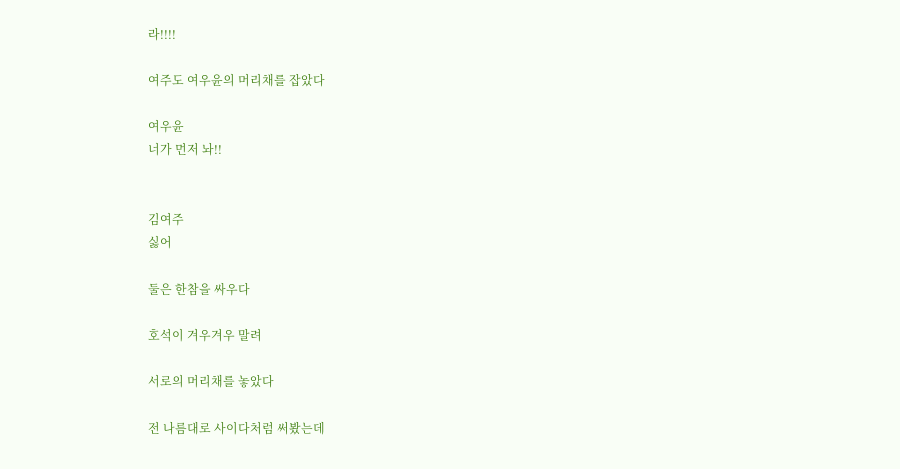라!!!!

여주도 여우윤의 머리채를 잡았다

여우윤
너가 먼저 놔!!


김여주
싫어

둘은 한참을 싸우다

호석이 겨우겨우 말려

서로의 머리채를 놓았다

전 나름대로 사이다처럼 써봤는데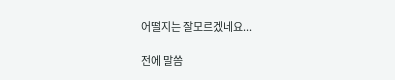어떨지는 잘모르겠네요...

전에 말씀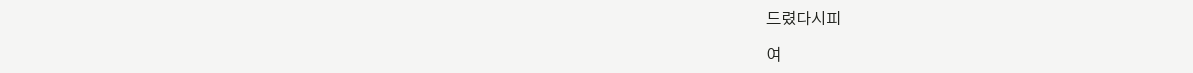드렸다시피

여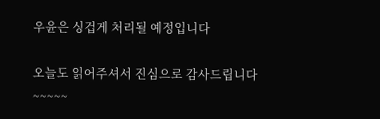우윤은 싱겁게 처리될 예정입니다

오늘도 읽어주셔서 진심으로 감사드립니다~~~~~